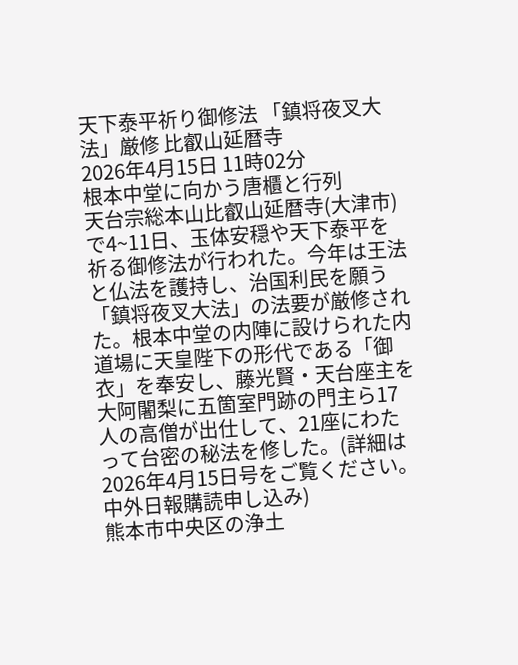天下泰平祈り御修法 「鎮将夜叉大法」厳修 比叡山延暦寺
2026年4月15日 11時02分
根本中堂に向かう唐櫃と行列
天台宗総本山比叡山延暦寺(大津市)で4~11日、玉体安穏や天下泰平を祈る御修法が行われた。今年は王法と仏法を護持し、治国利民を願う「鎮将夜叉大法」の法要が厳修された。根本中堂の内陣に設けられた内道場に天皇陛下の形代である「御衣」を奉安し、藤光賢・天台座主を大阿闍梨に五箇室門跡の門主ら17人の高僧が出仕して、21座にわたって台密の秘法を修した。(詳細は2026年4月15日号をご覧ください。中外日報購読申し込み)
熊本市中央区の浄土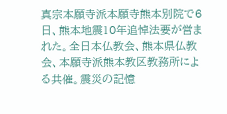真宗本願寺派本願寺熊本別院で6日、熊本地震10年追悼法要が営まれた。全日本仏教会、熊本県仏教会、本願寺派熊本教区教務所による共催。震災の記憶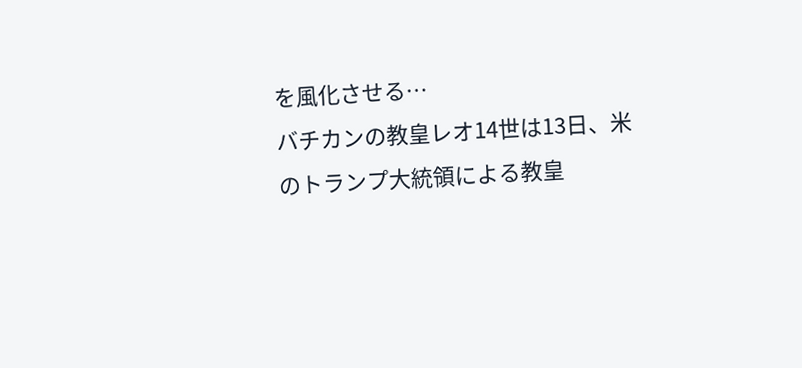を風化させる…
バチカンの教皇レオ14世は13日、米のトランプ大統領による教皇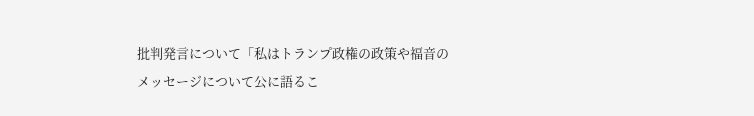批判発言について「私はトランプ政権の政策や福音のメッセージについて公に語るこ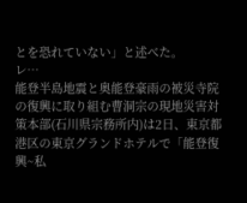とを恐れていない」と述べた。
レ…
能登半島地震と奥能登豪雨の被災寺院の復興に取り組む曹洞宗の現地災害対策本部(石川県宗務所内)は2日、東京都港区の東京グランドホテルで「能登復興~私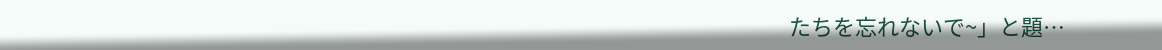たちを忘れないで~」と題…